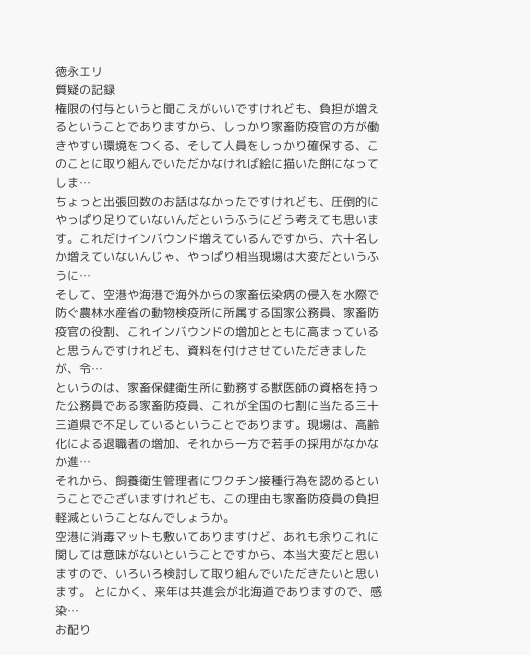徳永エリ
質疑の記録
権限の付与というと聞こえがいいですけれども、負担が増えるということでありますから、しっかり家畜防疫官の方が働きやすい環境をつくる、そして人員をしっかり確保する、このことに取り組んでいただかなければ絵に描いた餅になってしま…
ちょっと出張回数のお話はなかったですけれども、圧倒的にやっぱり足りていないんだというふうにどう考えても思います。これだけインバウンド増えているんですから、六十名しか増えていないんじゃ、やっぱり相当現場は大変だというふうに…
そして、空港や海港で海外からの家畜伝染病の侵入を水際で防ぐ農林水産省の動物検疫所に所属する国家公務員、家畜防疫官の役割、これインバウンドの増加とともに高まっていると思うんですけれども、資料を付けさせていただきましたが、令…
というのは、家畜保健衛生所に勤務する獣医師の資格を持った公務員である家畜防疫員、これが全国の七割に当たる三十三道県で不足しているということであります。現場は、高齢化による退職者の増加、それから一方で若手の採用がなかなか進…
それから、飼養衛生管理者にワクチン接種行為を認めるということでございますけれども、この理由も家畜防疫員の負担軽減ということなんでしょうか。
空港に消毒マットも敷いてありますけど、あれも余りこれに関しては意味がないということですから、本当大変だと思いますので、いろいろ検討して取り組んでいただきたいと思います。 とにかく、来年は共進会が北海道でありますので、感染…
お配り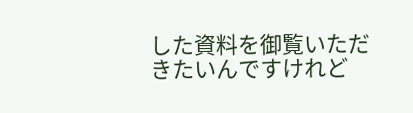した資料を御覧いただきたいんですけれど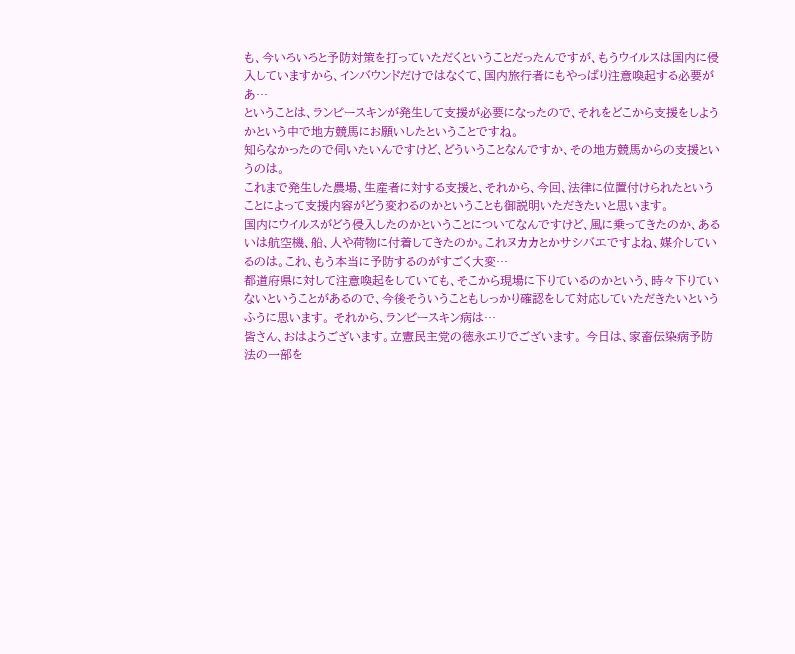も、今いろいろと予防対策を打っていただくということだったんですが、もうウイルスは国内に侵入していますから、インバウンドだけではなくて、国内旅行者にもやっぱり注意喚起する必要があ…
ということは、ランピースキンが発生して支援が必要になったので、それをどこから支援をしようかという中で地方競馬にお願いしたということですね。
知らなかったので伺いたいんですけど、どういうことなんですか、その地方競馬からの支援というのは。
これまで発生した農場、生産者に対する支援と、それから、今回、法律に位置付けられたということによって支援内容がどう変わるのかということも御説明いただきたいと思います。
国内にウイルスがどう侵入したのかということについてなんですけど、風に乗ってきたのか、あるいは航空機、船、人や荷物に付着してきたのか。これヌカカとかサシバエですよね、媒介しているのは。これ、もう本当に予防するのがすごく大変…
都道府県に対して注意喚起をしていても、そこから現場に下りているのかという、時々下りていないということがあるので、今後そういうこともしっかり確認をして対応していただきたいというふうに思います。 それから、ランピースキン病は…
皆さん、おはようございます。立憲民主党の徳永エリでございます。 今日は、家畜伝染病予防法の一部を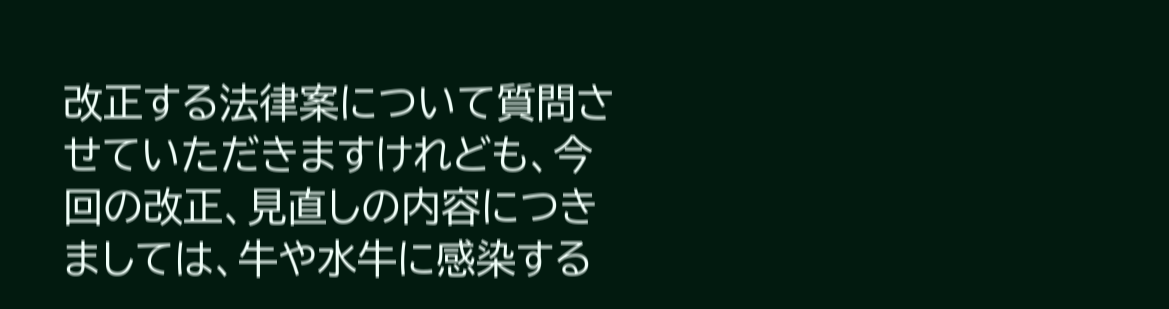改正する法律案について質問させていただきますけれども、今回の改正、見直しの内容につきましては、牛や水牛に感染する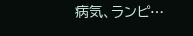病気、ランピ…